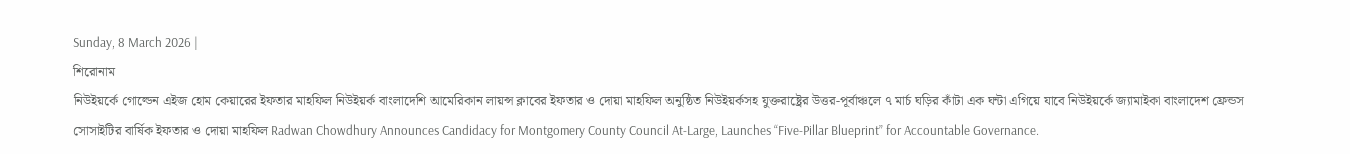Sunday, 8 March 2026 |
শিরোনাম
নিউইয়র্কে গোল্ডেন এইজ হোম কেয়ারের ইফতার মাহফিল নিউইয়র্ক বাংলাদেশি আমেরিকান লায়ন্স ক্লাবের ইফতার ও দোয়া মাহফিল অনুষ্ঠিত নিউইয়র্কসহ যুক্তরাষ্ট্রের উত্তর-পূর্বাঞ্চলে ৭ মার্চ ঘড়ির কাঁটা এক ঘন্টা এগিয়ে যাবে নিউইয়র্কে জ্যামাইকা বাংলাদেশ ফ্রেন্ডস সোসাইটির বার্ষিক ইফতার ও দোয়া মাহফিল Radwan Chowdhury Announces Candidacy for Montgomery County Council At-Large, Launches “Five-Pillar Blueprint” for Accountable Governance.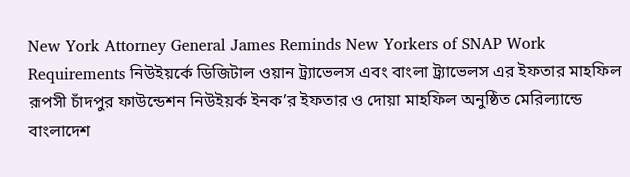New York Attorney General James Reminds New Yorkers of SNAP Work Requirements নিউইয়র্কে ডিজিটাল ওয়ান ট্র্যাভেলস এবং বাংলা ট্র্যাভেলস এর ইফতার মাহফিল রূপসী চাঁদপুর ফাউন্ডেশন নিউইয়র্ক ইনক’র ইফতার ও দোয়া মাহফিল অনুষ্ঠিত মেরিল্যান্ডে বাংলাদেশ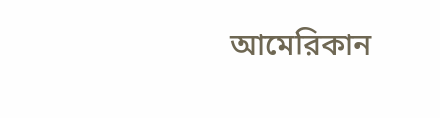আমেরিকান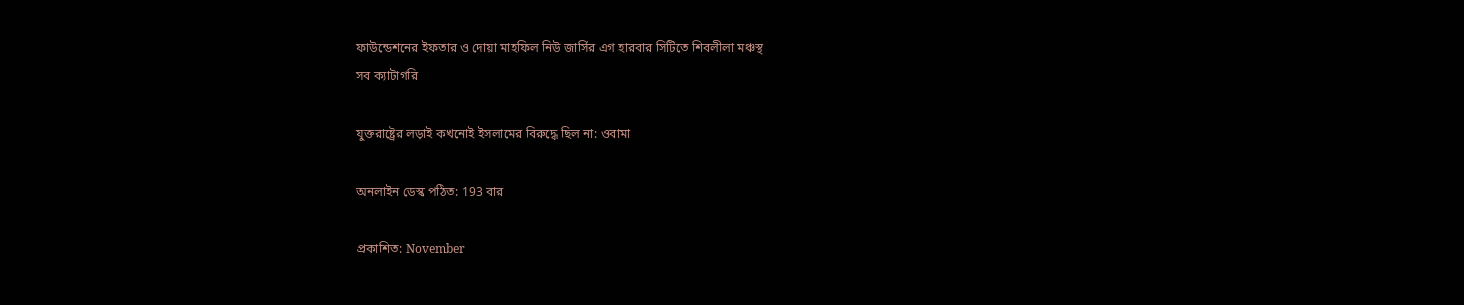ফাউন্ডেশনের ইফতার ও দোয়া মাহফিল নিউ জার্সির এগ হারবার সিটিতে শিবলীলা মঞ্চস্থ
সব ক্যাটাগরি

যুক্তরাষ্ট্রের লড়াই কখনোই ইসলামের বিরুদ্ধে ছিল না: ওবামা

অনলাইন ডেস্ক পঠিত: 193 বার

প্রকাশিত: November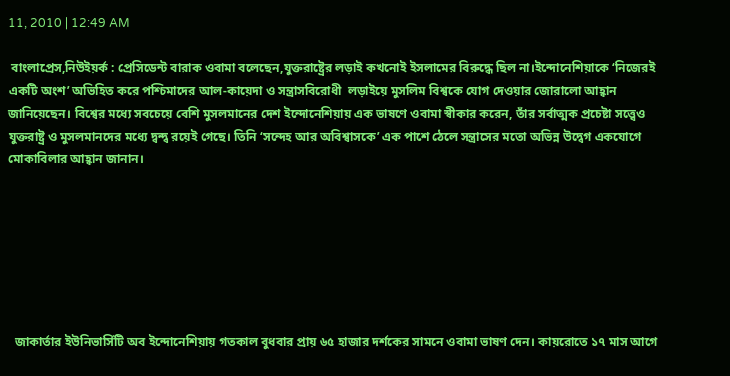11, 2010 | 12:49 AM

 বাংলাপ্রেস,নিউইয়র্ক : প্রেসিডেন্ট বারাক ওবামা বলেছেন,যুক্তরাষ্ট্রের লড়াই কখনোই ইসলামের বিরুদ্ধে ছিল না।ইন্দোনেশিয়াকে ‘নিজেরই একটি অংশ’ অভিহিত করে পশ্চিমাদের আল-কায়েদা ও সন্ত্রাসবিরোধী  লড়াইয়ে মুসলিম বিশ্বকে যোগ দেওয়ার জোরালো আহ্বান জানিয়েছেন। বিশ্বের মধ্যে সবচেয়ে বেশি মুসলমানের দেশ ইন্দোনেশিয়ায় এক ভাষণে ওবামা স্বীকার করেন, তাঁর সর্বাত্মক প্রচেষ্টা সত্ত্বেও যুক্তরাষ্ট্র ও মুসলমানদের মধ্যে দ্বন্দ্ব রয়েই গেছে। তিনি ‘সন্দেহ আর অবিশ্বাসকে’ এক পাশে ঠেলে সন্ত্রাসের মতো অভিন্ন উদ্বেগ একযোগে মোকাবিলার আহ্বান জানান।







  জাকার্তার ইউনিভার্সিটি অব ইন্দোনেশিয়ায় গতকাল বুধবার প্রায় ৬৫ হাজার দর্শকের সামনে ওবামা ভাষণ দেন। কায়রোতে ১৭ মাস আগে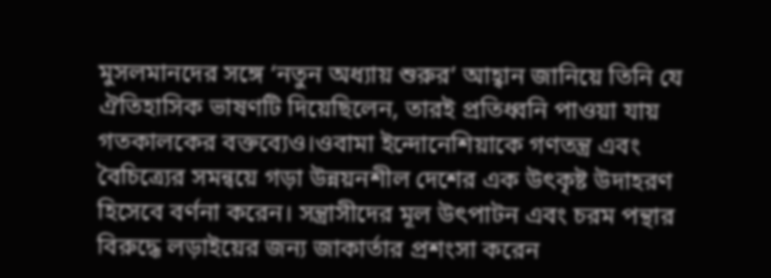মুসলমানদের সঙ্গে ‘নতুন অধ্যায় শুরুর’ আহ্বান জানিয়ে তিনি যে ঐতিহাসিক ভাষণটি দিয়েছিলেন, তারই প্রতিধ্বনি পাওয়া যায় গতকালকের বক্তব্যেও।ওবামা ইন্দোনেশিয়াকে গণতন্ত্র এবং বৈচিত্র্যের সমন্বয়ে গড়া উন্নয়নশীল দেশের এক উৎকৃষ্ট উদাহরণ হিসেবে বর্ণনা করেন। সন্ত্রাসীদের মূল উৎপাটন এবং চরম পন্থার বিরুদ্ধে লড়াইয়ের জন্য জাকার্তার প্রশংসা করেন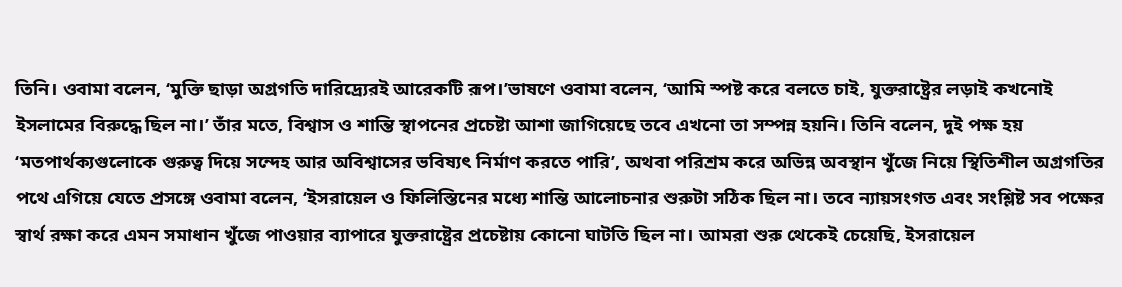তিনি। ওবামা বলেন, ‘মুক্তি ছাড়া অগ্রগতি দারিদ্র্যেরই আরেকটি রূপ।’ভাষণে ওবামা বলেন, ‘আমি স্পষ্ট করে বলতে চাই, যুক্তরাষ্ট্রের লড়াই কখনোই ইসলামের বিরুদ্ধে ছিল না।’ তাঁর মতে, বিশ্বাস ও শান্তি স্থাপনের প্রচেষ্টা আশা জাগিয়েছে তবে এখনো তা সম্পন্ন হয়নি। তিনি বলেন, দুই পক্ষ হয় ‘মতপার্থক্যগুলোকে গুরুত্ব দিয়ে সন্দেহ আর অবিশ্বাসের ভবিষ্যৎ নির্মাণ করতে পারি’, অথবা পরিশ্রম করে অভিন্ন অবস্থান খুঁজে নিয়ে স্থিতিশীল অগ্রগতির পথে এগিয়ে যেতে প্রসঙ্গে ওবামা বলেন, ‘ইসরায়েল ও ফিলিস্তিনের মধ্যে শান্তি আলোচনার শুরুটা সঠিক ছিল না। তবে ন্যায়সংগত এবং সংশ্লিষ্ট সব পক্ষের স্বার্থ রক্ষা করে এমন সমাধান খুঁজে পাওয়ার ব্যাপারে যুক্তরাষ্ট্রের প্রচেষ্টায় কোনো ঘাটতি ছিল না। আমরা শুরু থেকেই চেয়েছি, ইসরায়েল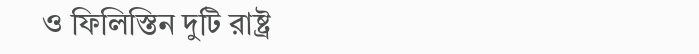ও ফিলিস্তিন দুটি রাষ্ট্র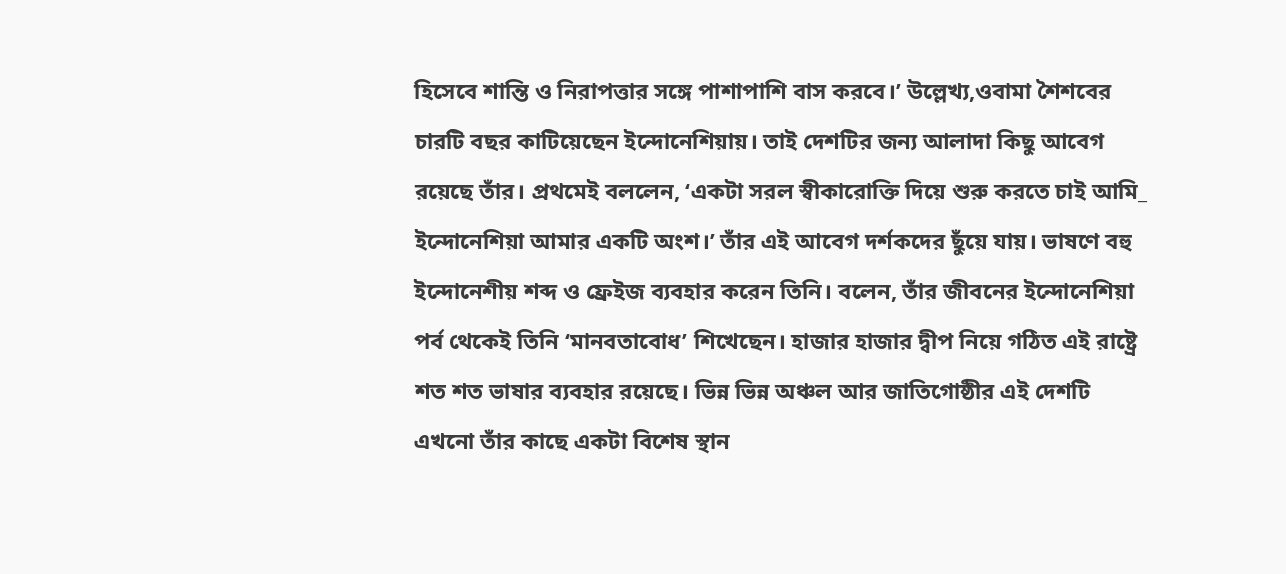হিসেবে শান্তি ও নিরাপত্তার সঙ্গে পাশাপাশি বাস করবে।’ উল্লেখ্য,ওবামা শৈশবের চারটি বছর কাটিয়েছেন ইন্দোনেশিয়ায়। তাই দেশটির জন্য আলাদা কিছু আবেগ রয়েছে তাঁর। প্রথমেই বললেন, ‘একটা সরল স্বীকারোক্তি দিয়ে শুরু করতে চাই আমি_ ইন্দোনেশিয়া আমার একটি অংশ।’ তাঁর এই আবেগ দর্শকদের ছুঁয়ে যায়। ভাষণে বহু ইন্দোনেশীয় শব্দ ও ফ্রেইজ ব্যবহার করেন তিনি। বলেন, তাঁর জীবনের ইন্দোনেশিয়া পর্ব থেকেই তিনি ‘মানবতাবোধ’ শিখেছেন। হাজার হাজার দ্বীপ নিয়ে গঠিত এই রাষ্ট্রে শত শত ভাষার ব্যবহার রয়েছে। ভিন্ন ভিন্ন অঞ্চল আর জাতিগোষ্ঠীর এই দেশটি এখনো তাঁর কাছে একটা বিশেষ স্থান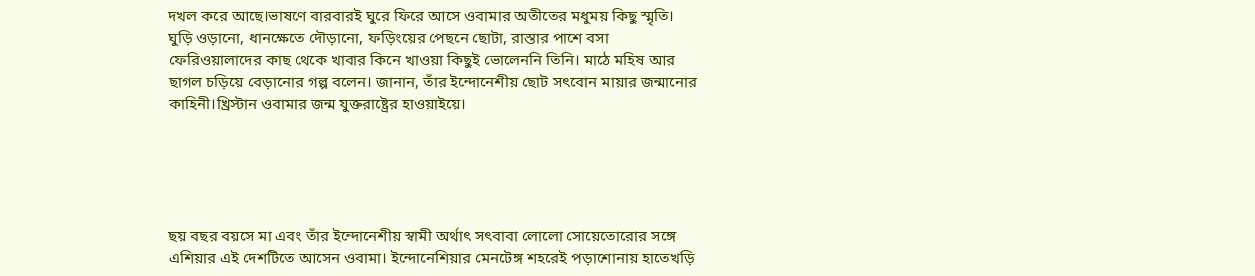দখল করে আছে।ভাষণে বারবারই ঘুরে ফিরে আসে ওবামার অতীতের মধুময় কিছু স্মৃতি। ঘুড়ি ওড়ানো, ধানক্ষেতে দৌড়ানো, ফড়িংয়ের পেছনে ছোটা, রাস্তার পাশে বসা ফেরিওয়ালাদের কাছ থেকে খাবার কিনে খাওয়া কিছুই ভোলেননি তিনি। মাঠে মহিষ আর ছাগল চড়িয়ে বেড়ানোর গল্প বলেন। জানান, তাঁর ইন্দোনেশীয় ছোট সৎবোন মায়ার জন্মানোর কাহিনী।খ্রিস্টান ওবামার জন্ম যুক্তরাষ্ট্রের হাওয়াইয়ে।





ছয় বছর বয়সে মা এবং তাঁর ইন্দোনেশীয় স্বামী অর্থাৎ সৎবাবা লোলো সোয়েতোরোর সঙ্গে এশিয়ার এই দেশটিতে আসেন ওবামা। ইন্দোনেশিয়ার মেনটেঙ্গ শহরেই পড়াশোনায় হাতেখড়ি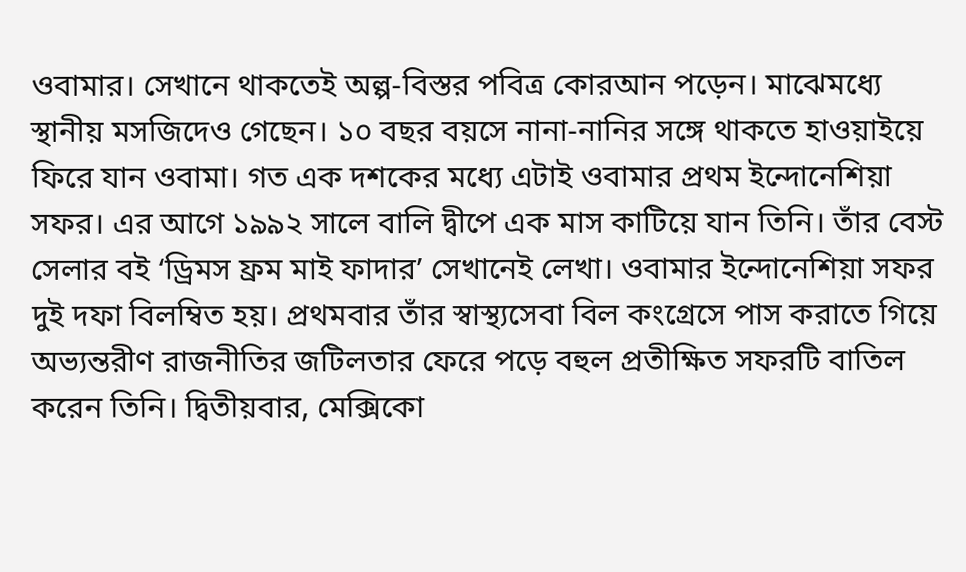ওবামার। সেখানে থাকতেই অল্প-বিস্তর পবিত্র কোরআন পড়েন। মাঝেমধ্যে স্থানীয় মসজিদেও গেছেন। ১০ বছর বয়সে নানা-নানির সঙ্গে থাকতে হাওয়াইয়ে ফিরে যান ওবামা। গত এক দশকের মধ্যে এটাই ওবামার প্রথম ইন্দোনেশিয়া সফর। এর আগে ১৯৯২ সালে বালি দ্বীপে এক মাস কাটিয়ে যান তিনি। তাঁর বেস্ট সেলার বই ‘ড্রিমস ফ্রম মাই ফাদার’ সেখানেই লেখা। ওবামার ইন্দোনেশিয়া সফর দুই দফা বিলম্বিত হয়। প্রথমবার তাঁর স্বাস্থ্যসেবা বিল কংগ্রেসে পাস করাতে গিয়ে অভ্যন্তরীণ রাজনীতির জটিলতার ফেরে পড়ে বহুল প্রতীক্ষিত সফরটি বাতিল করেন তিনি। দ্বিতীয়বার, মেক্সিকো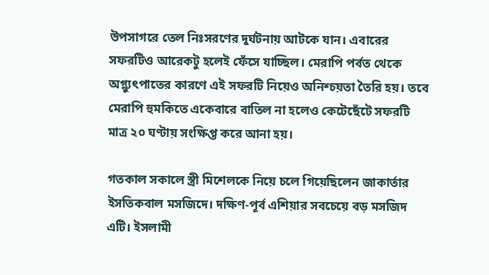উপসাগরে তেল নিঃসরণের দুর্ঘটনায় আটকে যান। এবারের সফরটিও আরেকটু হলেই ফেঁসে যাচ্ছিল। মেরাপি পর্বত থেকে অগ্ন্যুৎপাতের কারণে এই সফরটি নিয়েও অনিশ্চয়তা তৈরি হয়। তবে মেরাপি হুমকিতে একেবারে বাতিল না হলেও কেটেছেঁটে সফরটি মাত্র ২০ ঘণ্টায় সংক্ষিপ্ত করে আনা হয়।

গতকাল সকালে স্ত্রী মিশেলকে নিয়ে চলে গিয়েছিলেন জাকার্তার ইসতিকবাল মসজিদে। দক্ষিণ-পূর্ব এশিয়ার সবচেয়ে বড় মসজিদ এটি। ইসলামী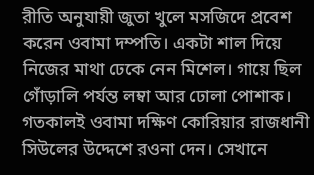রীতি অনুযায়ী জুতা খুলে মসজিদে প্রবেশ করেন ওবামা দম্পতি। একটা শাল দিয়ে নিজের মাথা ঢেকে নেন মিশেল। গায়ে ছিল গোঁড়ালি পর্যন্ত লম্বা আর ঢোলা পোশাক। গতকালই ওবামা দক্ষিণ কোরিয়ার রাজধানী সিউলের উদ্দেশে রওনা দেন। সেখানে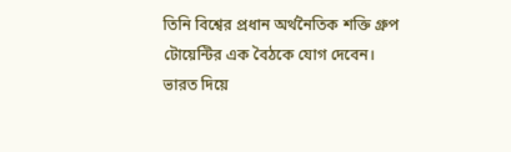তিনি বিশ্বের প্রধান অর্থনৈতিক শক্তি গ্রুপ টোয়েন্টির এক বৈঠকে যোগ দেবেন। ভারত দিয়ে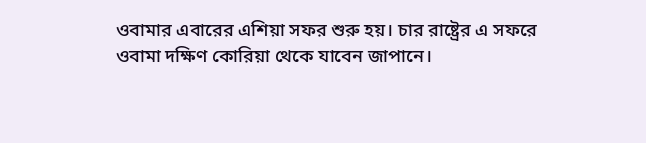ওবামার এবারের এশিয়া সফর শুরু হয়। চার রাষ্ট্রের এ সফরে ওবামা দক্ষিণ কোরিয়া থেকে যাবেন জাপানে।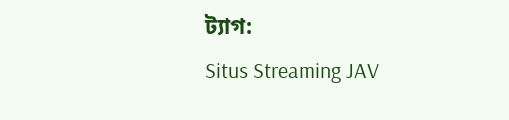ট্যাগ:
Situs Streaming JAV